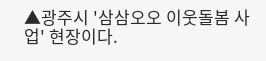▲광주시 '삼삼오오 이웃돌봄 사업' 현장이다.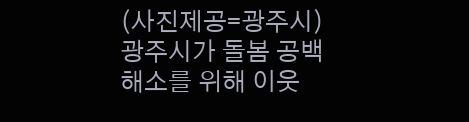(사진제공=광주시)
광주시가 돌봄 공백 해소를 위해 이웃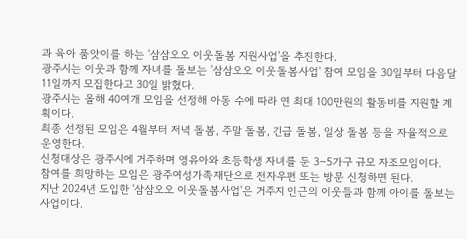과 육아 품앗이를 하는 '삼삼오오 이웃돌봄 지원사업'을 추진한다.
광주시는 이웃과 함께 자녀를 돌보는 '삼삼오오 이웃돌봄사업' 참여 모임을 30일부터 다음달 11일까지 모집한다고 30일 밝혔다.
광주시는 올해 40여개 모임을 선정해 아동 수에 따라 연 최대 100만원의 활동비를 지원할 계획이다.
최종 선정된 모임은 4월부터 저녁 돌봄, 주말 돌봄, 긴급 돌봄, 일상 돌봄 등을 자율적으로 운영한다.
신청대상은 광주시에 거주하며 영유아와 초등학생 자녀를 둔 3∼5가구 규모 자조모임이다.
참여를 희망하는 모임은 광주여성가족재단으로 전자우편 또는 방문 신청하면 된다.
지난 2024년 도입한 '삼삼오오 이웃돌봄사업'은 거주지 인근의 이웃들과 함께 아이를 돌보는 사업이다.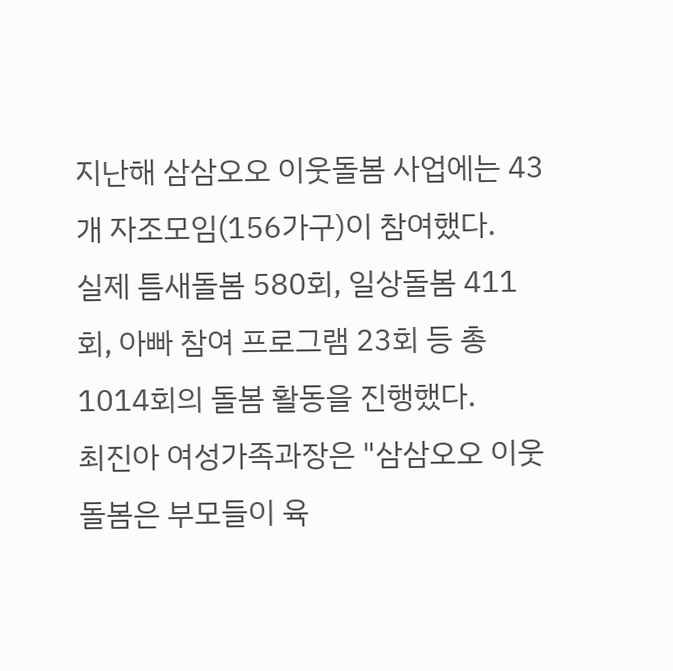지난해 삼삼오오 이웃돌봄 사업에는 43개 자조모임(156가구)이 참여했다.
실제 틈새돌봄 580회, 일상돌봄 411회, 아빠 참여 프로그램 23회 등 총 1014회의 돌봄 활동을 진행했다.
최진아 여성가족과장은 "삼삼오오 이웃돌봄은 부모들이 육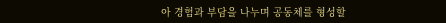아 경험과 부담을 나누며 공동체를 형성할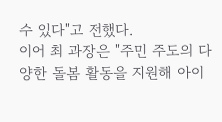수 있다"고 전했다.
이어 최 과장은 "주민 주도의 다양한 돌봄 활동을 지원해 아이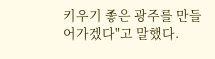키우기 좋은 광주를 만들어가겠다"고 말했다.